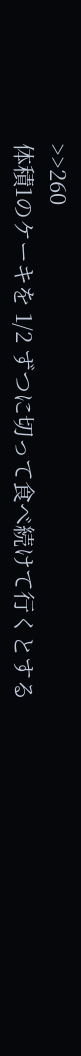>>260
体積1のケーキを 1/2 ずつに切って食べ続けて行くとする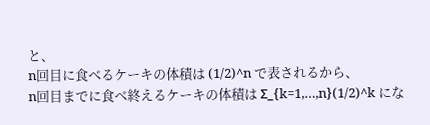と、
n回目に食べるケーキの体積は (1/2)^n で表されるから、
n回目までに食べ終えるケーキの体積は Σ_{k=1,…,n}(1/2)^k にな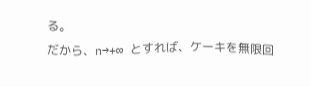る。
だから、n→+∞ とすれば、ケーキを無限回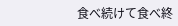食べ続けて食べ終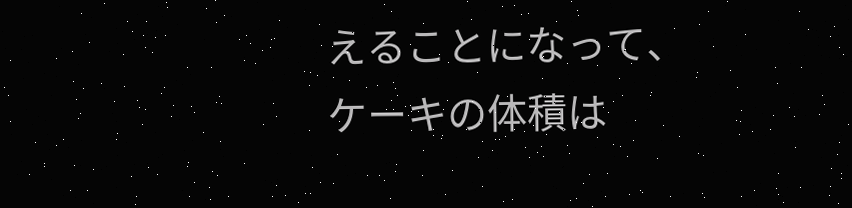えることになって、
ケーキの体積は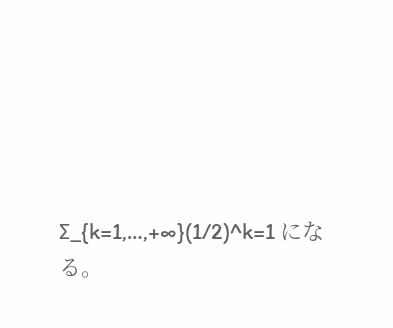Σ_{k=1,…,+∞}(1/2)^k=1 になる。